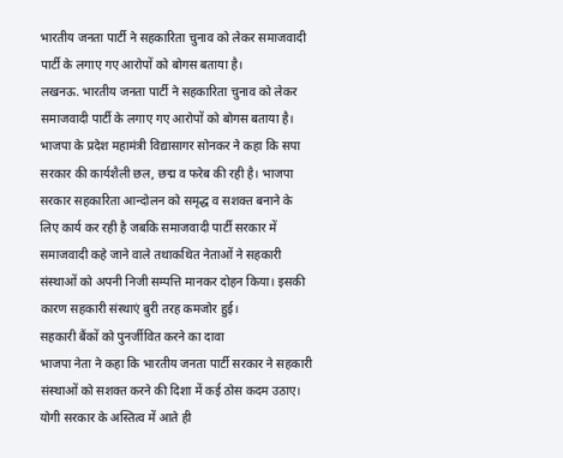भारतीय जनता पार्टी ने सहकारिता चुनाव को लेकर समाजवादी पार्टी के लगाए गए आरोपों को बोगस बताया है।
लखनऊ. भारतीय जनता पार्टी ने सहकारिता चुनाव को लेकर समाजवादी पार्टी के लगाए गए आरोपों को बोगस बताया है। भाजपा के प्रदेश महामंत्री विद्यासागर सोनकर ने कहा कि सपा सरकार की कार्यशैली छल, छद्म व फरेब की रही है। भाजपा सरकार सहकारिता आन्दोलन को समृद्ध व सशक्त बनाने के लिए कार्य कर रही है जबकि समाजवादी पार्टी सरकार में समाजवादी कहे जाने वाले तथाकथित नेताओं ने सहकारी संस्थाओं को अपनी निजी सम्पत्ति मानकर दोहन किया। इसकी कारण सहकारी संस्थाएं बुरी तरह कमजोर हुई।
सहकारी बैंकों को पुनर्जीवित करने का दावा
भाजपा नेता ने कहा कि भारतीय जनता पार्टी सरकार ने सहकारी संस्थाओं को सशक्त करने की दिशा में कई ठोस कदम उठाए। योगी सरकार के अस्तित्व में आते ही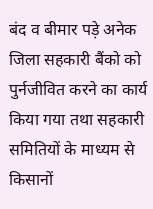बंद व बीमार पड़े अनेक जिला सहकारी बैंको को पुर्नजीवित करने का कार्य किया गया तथा सहकारी समितियों के माध्यम से किसानों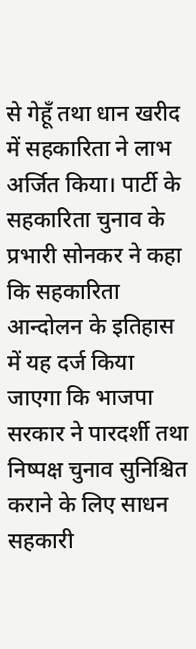से गेहूँ तथा धान खरीद में सहकारिता ने लाभ अर्जित किया। पार्टी के सहकारिता चुनाव के प्रभारी सोनकर ने कहा कि सहकारिता आन्दोलन के इतिहास में यह दर्ज किया जाएगा कि भाजपा सरकार ने पारदर्शी तथा निष्पक्ष चुनाव सुनिश्चित कराने के लिए साधन सहकारी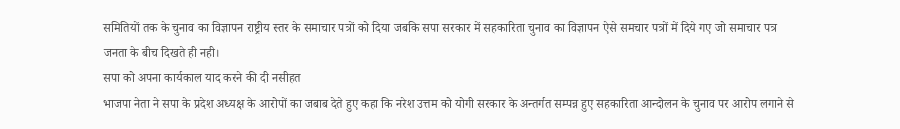समितियों तक के चुनाव का विज्ञापन राष्ट्रीय स्तर के समाचार पत्रों को दिया जबकि सपा सरकार में सहकारिता चुनाव का विज्ञापन ऐसे समचार पत्रों में दिये गए जो समाचार पत्र जनता के बीच दिखते ही नही।
सपा को अपना कार्यकाल याद करने की दी नसीहत
भाजपा नेता ने सपा के प्रदेश अध्यक्ष के आरोपों का जबाब देते हुए कहा कि नरेश उत्तम को योगी सरकार के अन्तर्गत सम्पन्न हुए सहकारिता आन्दोलन के चुनाव पर आरोप लगाने से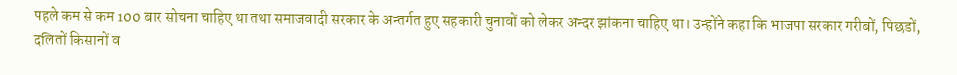पहले कम से कम 100 बार सोचना चाहिए था तथा समाजवादी सरकार के अन्तर्गत हुए सहकारी चुनावों को लेकर अन्दर झांकना चाहिए था। उन्होंने कहा कि भाजपा सरकार गरीबों, पिछडों, दलितों किसानों व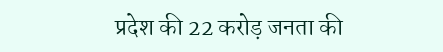प्रदेश की 22 करोड़ जनता की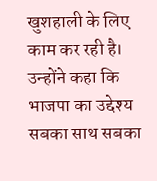खुशहाली के लिए काम कर रही है। उन्होंने कहा कि भाजपा का उद्देश्य सबका साथ सबका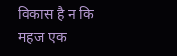विकास है न कि महज एक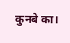कुनबे का।